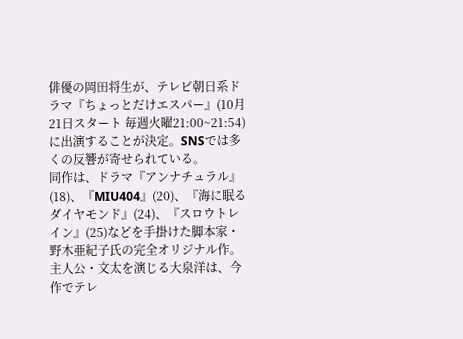俳優の岡田将生が、テレビ朝日系ドラマ『ちょっとだけエスパー』(10月21日スタート 毎週火曜21:00~21:54)に出演することが決定。SNSでは多くの反響が寄せられている。
同作は、ドラマ『アンナチュラル』(18)、『MIU404』(20)、『海に眠るダイヤモンド』(24)、『スロウトレイン』(25)などを手掛けた脚本家・野木亜紀子氏の完全オリジナル作。主人公・文太を演じる大泉洋は、今作でテレ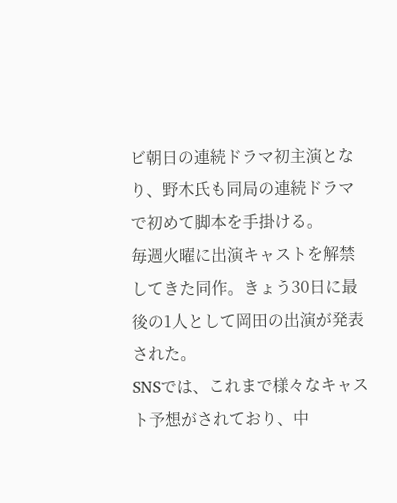ビ朝日の連続ドラマ初主演となり、野木氏も同局の連続ドラマで初めて脚本を手掛ける。
毎週火曜に出演キャストを解禁してきた同作。きょう30日に最後の1人として岡田の出演が発表された。
SNSでは、これまで様々なキャスト予想がされており、中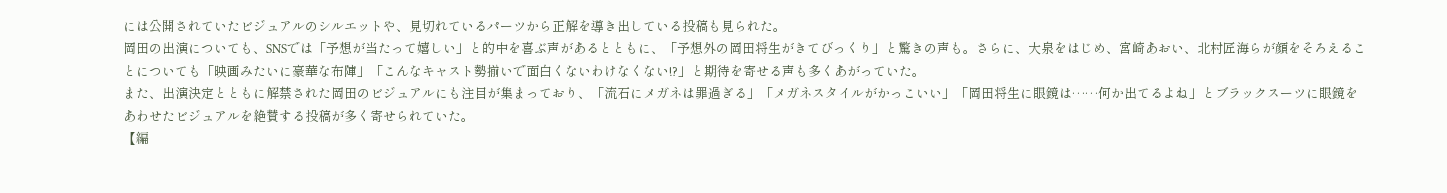には公開されていたビジュアルのシルエットや、見切れているパーツから正解を導き出している投稿も見られた。
岡田の出演についても、SNSでは「予想が当たって嬉しい」と的中を喜ぶ声があるとともに、「予想外の岡田将生がきてびっくり」と驚きの声も。さらに、大泉をはじめ、宮崎あおい、北村匠海らが顔をそろえることについても「映画みたいに豪華な布陣」「こんなキャスト勢揃いで面白くないわけなくない!?」と期待を寄せる声も多くあがっていた。
また、出演決定とともに解禁された岡田のビジュアルにも注目が集まっており、「流石にメガネは罪過ぎる」「メガネスタイルがかっこいい」「岡田将生に眼鏡は……何か出てるよね」とブラックスーツに眼鏡をあわせたビジュアルを絶賛する投稿が多く寄せられていた。
【編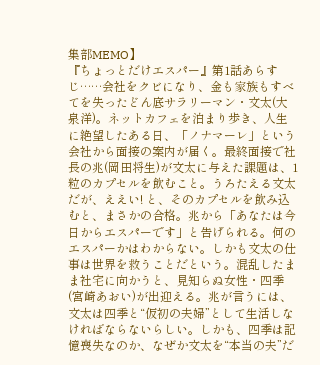集部MEMO】
『ちょっとだけエスパー』第1話あらすじ……会社をクビになり、金も家族もすべてを失ったどん底サラリーマン・文太(大泉洋)。ネットカフェを泊まり歩き、人生に絶望したある日、「ノナマーレ」という会社から面接の案内が届く。最終面接で社長の兆(岡田将生)が文太に与えた課題は、1粒のカプセルを飲むこと。うろたえる文太だが、ええい! と、そのカプセルを飲み込むと、まさかの合格。兆から「あなたは今日からエスパーです」と告げられる。何のエスパーかはわからない。しかも文太の仕事は世界を救うことだという。混乱したまま社宅に向かうと、見知らぬ女性・四季(宮崎あおい)が出迎える。兆が言うには、文太は四季と“仮初の夫婦”として生活しなければならないらしい。しかも、四季は記憶喪失なのか、なぜか文太を“本当の夫”だ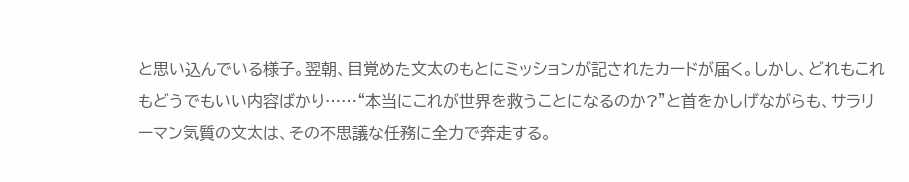と思い込んでいる様子。翌朝、目覚めた文太のもとにミッションが記されたカードが届く。しかし、どれもこれもどうでもいい内容ばかり……“本当にこれが世界を救うことになるのか?”と首をかしげながらも、サラリーマン気質の文太は、その不思議な任務に全力で奔走する。